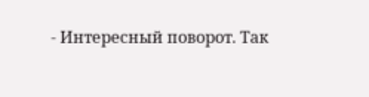- Интересный поворот. Так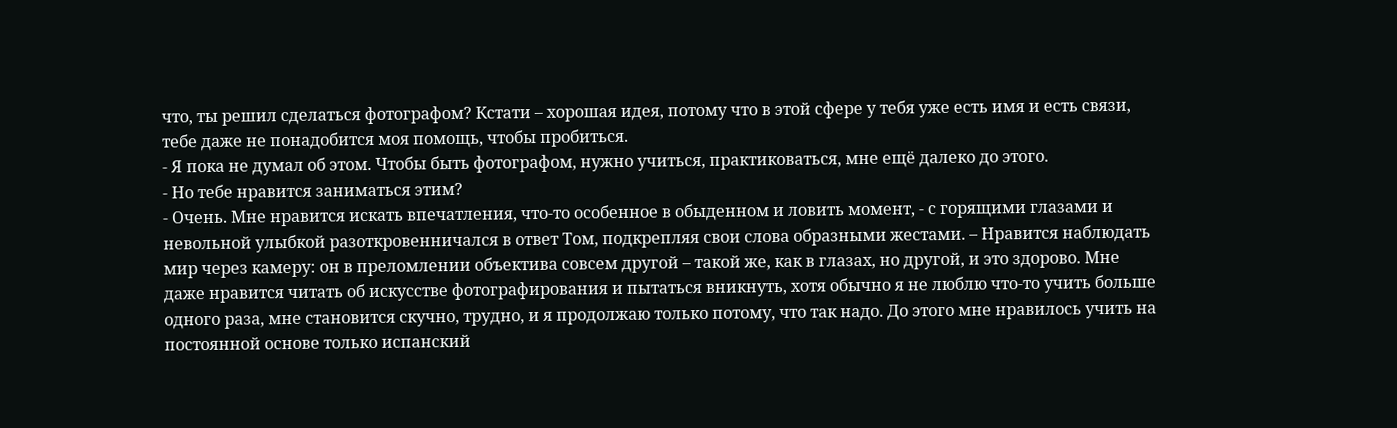что, ты решил сделаться фотографом? Кстати – хорошая идея, потому что в этой сфере у тебя уже есть имя и есть связи, тебе даже не понадобится моя помощь, чтобы пробиться.
- Я пока не думал об этом. Чтобы быть фотографом, нужно учиться, практиковаться, мне ещё далеко до этого.
- Но тебе нравится заниматься этим?
- Очень. Мне нравится искать впечатления, что-то особенное в обыденном и ловить момент, - с горящими глазами и невольной улыбкой разоткровенничался в ответ Том, подкрепляя свои слова образными жестами. – Нравится наблюдать мир через камеру: он в преломлении объектива совсем другой – такой же, как в глазах, но другой, и это здорово. Мне даже нравится читать об искусстве фотографирования и пытаться вникнуть, хотя обычно я не люблю что-то учить больше одного раза, мне становится скучно, трудно, и я продолжаю только потому, что так надо. До этого мне нравилось учить на постоянной основе только испанский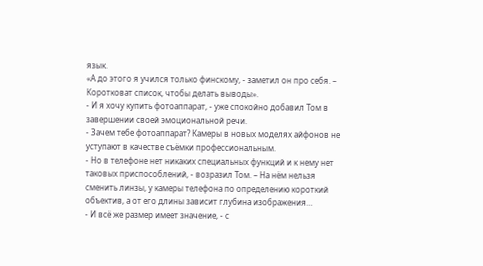язык.
«А до этого я учился только финскому, - заметил он про себя. – Коротковат список, чтобы делать выводы».
- И я хочу купить фотоаппарат, - уже спокойно добавил Том в завершении своей эмоциональной речи.
- Зачем тебе фотоаппарат? Камеры в новых моделях айфонов не уступают в качестве съёмки профессиональным.
- Но в телефоне нет никаких специальных функций и к нему нет таковых приспособлений, - возразил Том. – На нём нельзя сменить линзы, у камеры телефона по определению короткий объектив, а от его длины зависит глубина изображения…
- И всё же размер имеет значение, - с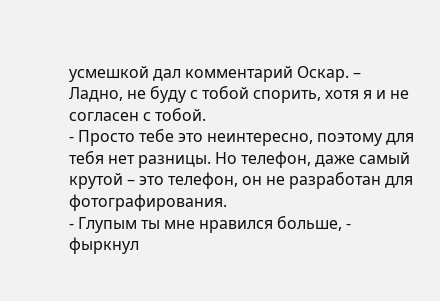усмешкой дал комментарий Оскар. – Ладно, не буду с тобой спорить, хотя я и не согласен с тобой.
- Просто тебе это неинтересно, поэтому для тебя нет разницы. Но телефон, даже самый крутой – это телефон, он не разработан для фотографирования.
- Глупым ты мне нравился больше, - фыркнул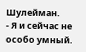Шулейман.
- Я и сейчас не особо умный.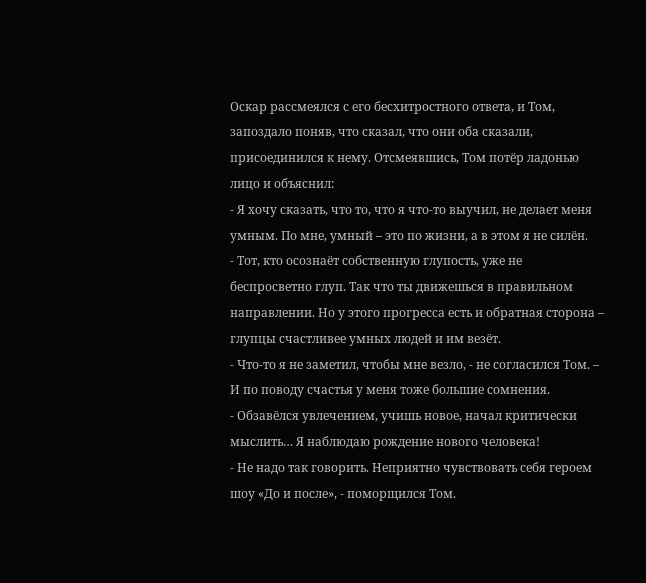Оскар рассмеялся с его бесхитростного ответа, и Том, запоздало поняв, что сказал, что они оба сказали, присоединился к нему. Отсмеявшись, Том потёр ладонью лицо и объяснил:
- Я хочу сказать, что то, что я что-то выучил, не делает меня умным. По мне, умный – это по жизни, а в этом я не силён.
- Тот, кто осознаёт собственную глупость, уже не беспросветно глуп. Так что ты движешься в правильном направлении. Но у этого прогресса есть и обратная сторона – глупцы счастливее умных людей и им везёт.
- Что-то я не заметил, чтобы мне везло, - не согласился Том. – И по поводу счастья у меня тоже большие сомнения.
- Обзавёлся увлечением, учишь новое, начал критически мыслить… Я наблюдаю рождение нового человека!
- Не надо так говорить. Неприятно чувствовать себя героем шоу «До и после», - поморщился Том.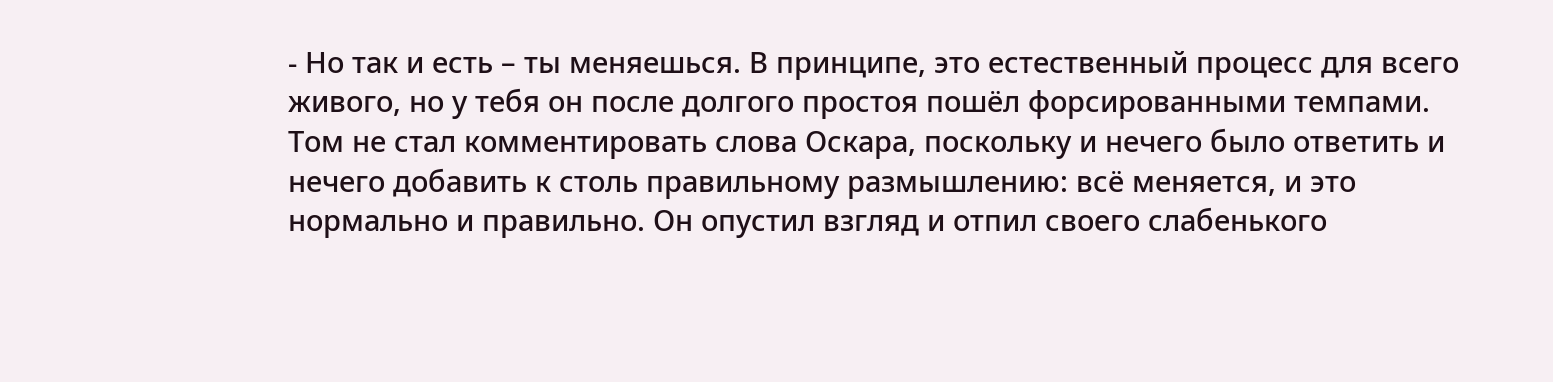- Но так и есть – ты меняешься. В принципе, это естественный процесс для всего живого, но у тебя он после долгого простоя пошёл форсированными темпами.
Том не стал комментировать слова Оскара, поскольку и нечего было ответить и нечего добавить к столь правильному размышлению: всё меняется, и это нормально и правильно. Он опустил взгляд и отпил своего слабенького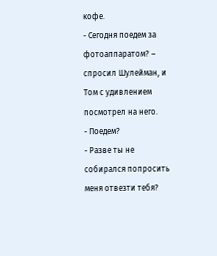кофе.
- Сегодня поедем за фотоаппаратом? – спросил Шулейман, и Том с удивлением посмотрел на него.
- Поедем?
- Разве ты не собирался попросить меня отвезти тебя?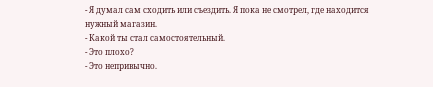- Я думал сам сходить или съездить. Я пока не смотрел, где находится нужный магазин.
- Какой ты стал самостоятельный.
- Это плохо?
- Это непривычно.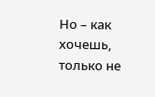Но – как хочешь, только не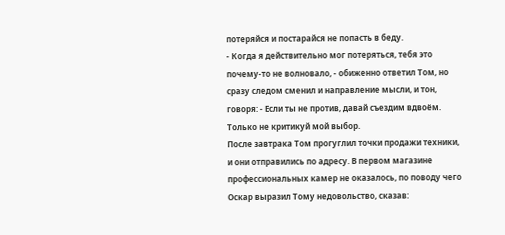потеряйся и постарайся не попасть в беду.
- Когда я действительно мог потеряться, тебя это почему-то не волновало, - обиженно ответил Том, но сразу следом сменил и направление мысли, и тон, говоря: - Если ты не против, давай съездим вдвоём. Только не критикуй мой выбор.
После завтрака Том прогуглил точки продажи техники, и они отправились по адресу. В первом магазине профессиональных камер не оказалось, по поводу чего Оскар выразил Тому недовольство, сказав: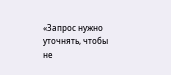«Запрос нужно уточнять, чтобы не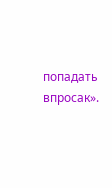попадать впросак».